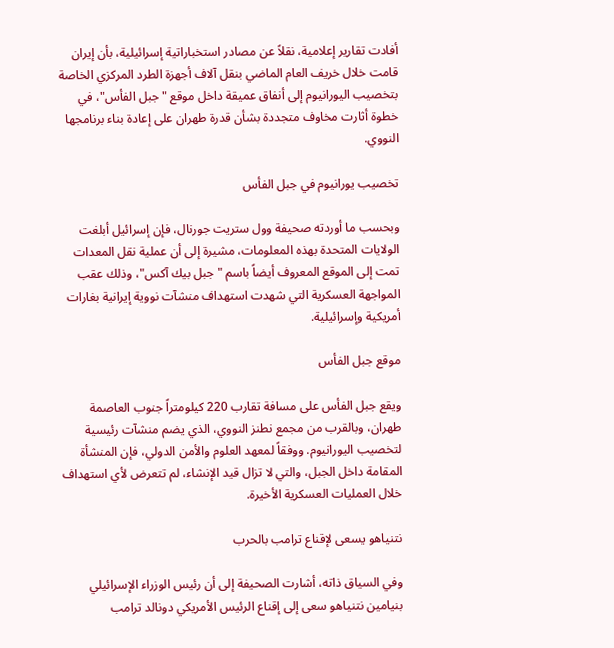أفادت تقارير إعلامية، نقلاً عن مصادر استخباراتية إسرائيلية، بأن إيران قامت خلال خريف العام الماضي بنقل آلاف أجهزة الطرد المركزي الخاصة بتخصيب اليورانيوم إلى أنفاق عميقة داخل موقع "جبل الفأس"، في خطوة أثارت مخاوف متجددة بشأن قدرة طهران على إعادة بناء برنامجها النووي.

تخصيب يورانيوم في جبل الفأس

وبحسب ما أوردته صحيفة وول ستريت جورنال، فإن إسرائيل أبلغت الولايات المتحدة بهذه المعلومات، مشيرة إلى أن عملية نقل المعدات تمت إلى الموقع المعروف أيضاً باسم "جبل بيك آكس"، وذلك عقب المواجهة العسكرية التي شهدت استهداف منشآت نووية إيرانية بغارات أمريكية وإسرائيلية.

موقع جبل الفأس

ويقع جبل الفأس على مسافة تقارب 220 كيلومتراً جنوب العاصمة طهران، وبالقرب من مجمع نطنز النووي، الذي يضم منشآت رئيسية لتخصيب اليورانيوم. ووفقاً لمعهد العلوم والأمن الدولي، فإن المنشأة المقامة داخل الجبل، والتي لا تزال قيد الإنشاء، لم تتعرض لأي استهداف خلال العمليات العسكرية الأخيرة.

نتنياهو يسعى لإقناع ترامب بالحرب

وفي السياق ذاته، أشارت الصحيفة إلى أن رئيس الوزراء الإسرائيلي بنيامين نتنياهو سعى إلى إقناع الرئيس الأمريكي دونالد ترامب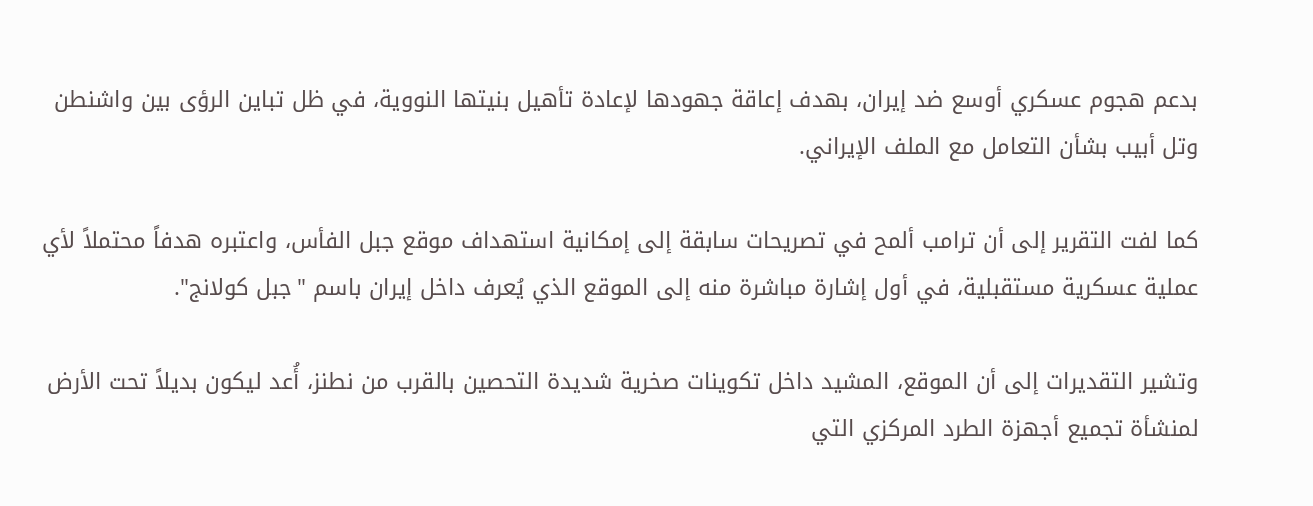بدعم هجوم عسكري أوسع ضد إيران، بهدف إعاقة جهودها لإعادة تأهيل بنيتها النووية، في ظل تباين الرؤى بين واشنطن وتل أبيب بشأن التعامل مع الملف الإيراني.

كما لفت التقرير إلى أن ترامب ألمح في تصريحات سابقة إلى إمكانية استهداف موقع جبل الفأس، واعتبره هدفاً محتملاً لأي عملية عسكرية مستقبلية، في أول إشارة مباشرة منه إلى الموقع الذي يُعرف داخل إيران باسم "جبل كولانج".

وتشير التقديرات إلى أن الموقع، المشيد داخل تكوينات صخرية شديدة التحصين بالقرب من نطنز، أُعد ليكون بديلاً تحت الأرض لمنشأة تجميع أجهزة الطرد المركزي التي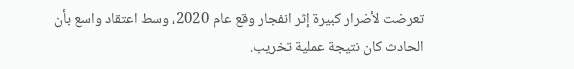تعرضت لأضرار كبيرة إثر انفجار وقع عام 2020، وسط اعتقاد واسع بأن الحادث كان نتيجة عملية تخريب.